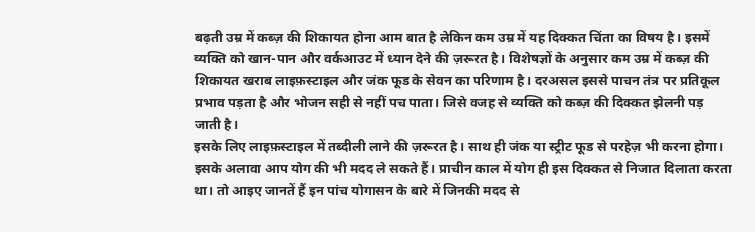बढ़ती उम्र में कब्ज़ की शिकायत होना आम बात है लेकिन कम उम्र में यह दिक्कत चिंता का विषय है। इसमें व्यक्ति को खान-पान और वर्कआउट में ध्यान देने की ज़रूरत है। विशेषज्ञों के अनुसार कम उम्र में कब्ज़ की शिकायत खराब लाइफ़स्टाइल और जंक फूड के सेवन का परिणाम है। दरअसल इससे पाचन तंत्र पर प्रतिकूल प्रभाव पड़ता है और भोजन सही से नहीं पच पाता। जिसे वजह से व्यक्ति को कब्ज़ की दिक्कत झेलनी पड़ जाती है।
इसके लिए लाइफ़स्टाइल में तब्दीली लाने की ज़रूरत है। साथ ही जंक या स्ट्रीट फूड से परहेज़ भी करना होगा। इसके अलावा आप योग की भी मदद ले सकते हैं। प्राचीन काल में योग ही इस दिक्कत से निजात दिलाता करता था। तो आइए जानतें हैं इन पांच योगासन के बारे में जिनकी मदद से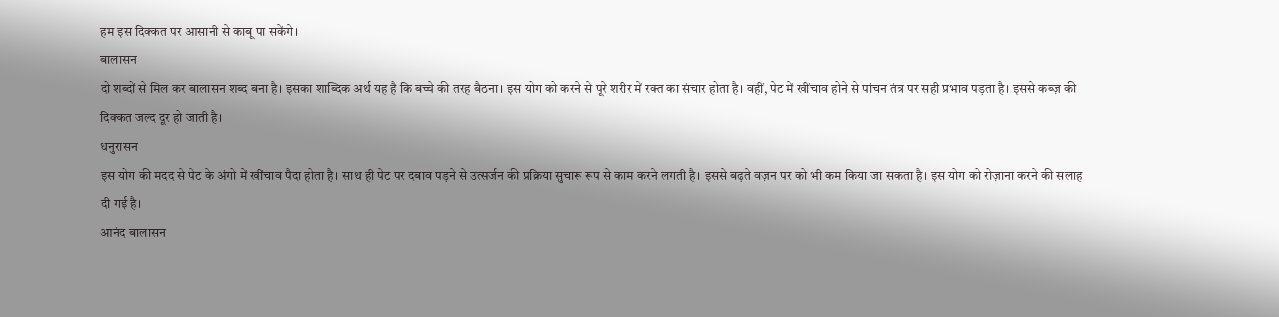हम इस दिक्कत पर आसानी से काबू पा सकेंगे।
बालासन
दो शब्दों से मिल कर बालासन शब्द बना है। इसका शाब्दिक अर्थ यह है कि बच्चे की तरह बैठना। इस योग को करने से पूरे शरीर में रक्त का संचार होता है। वहीं, पेट में खींचाव होने से पांचन तंत्र पर सही प्रभाव पड़ता है। इससे कब्ज़ की दिक्कत जल्द दूर हो जाती है।
धनुरासन
इस योग की मदद से पेट के अंगो में खींचाव पैदा होता है। साथ ही पेट पर दबाव पड़ने से उत्सर्जन की प्रक्रिया सुचारू रूप से काम करने लगती है। इससे बढ़ते वज़न पर को भी कम किया जा सकता है। इस योग को रोज़ाना करने की सलाह दी गई है।
आनंद बालासन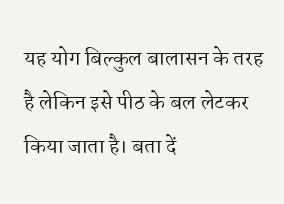यह योग बिल्कुल बालासन के तरह है लेकिन इसे पीठ के बल लेटकर किया जाता है। बता दें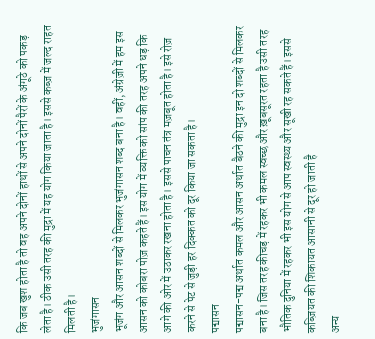कि जब खुश होता है तो वह अपने दोनों हाथों से अपने दोनों पैरों के अंगूठे को पकड़ लेता है। ठीक उसी तरह की मुद्रा में यह योग किया जाता है। इससे कब्ज़ में जल्द राहत मिलती है।
भुजंगासन
भूजंग और आसन शब्दों से मिलकर भुजंगासन शब्द बना है। वहीं, अंग्रेज़ी में हम इस आसन को कोबरा पोज़ कहते हैं। इस योग में व्यक्ति को सांप की तरह अपने धड़ कि आगे की ओर में उठाकर रखना होता है। इससे पाचन तंत्र मज़बूत होता है। इसे रोज़ करने से पेट से जुड़ी हर दिक्कत को दूर किया जा सकता है।
पद्मासन
पद्मासन-पद्म अर्थात कमल और आसन अर्थात बैठने की मुद्रा इन दो शब्दों से मिलकर बना है। जिस तरह कीचड़ में रहकर भी कमल स्वच्छ और ख़ूबसूरत रहता है उसी तरह भौतिक दुनिया में रहकर भी इस योग से आप स्वस्थ्य और सूखी रह सकते हैं। इससे कब्ज़ियत की शिकायत आसानी से दूर हो जाती है
अन्य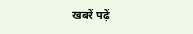खबरें पढ़ें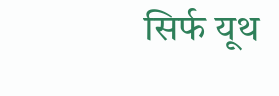सिर्फ यूथ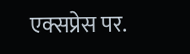एक्सप्रेस पर.